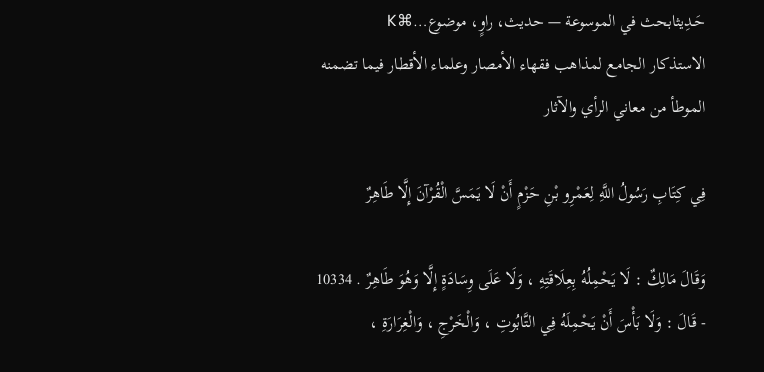حَـدِيثابحث في الموسوعة — حديث، راوٍ، موضوع…⌘K
الاستذكار الجامع لمذاهب فقهاء الأمصار وعلماء الأقطار فيما تضمنه الموطأ من معاني الرأي والآثار

فِي كِتَابِ رَسُولُ اللَّهِ لِعَمْرِو بْنِ حَزْمٍ أَنْ لَا يَمَسَّ الْقُرْآنَ إِلَّا طَاهِرٌ

وَقَالَ مَالِكٌ : لَا يَحْمِلُهُ بِعِلَاقَتِهِ ، وَلَا عَلَى وِسَادَةٍ إِلَّا وَهُوَ طَاهِرٌ . 10334 - قَالَ : وَلَا بَأْسَ أَنْ يَحْمِلَهُ فِي التَّابُوتِ ، وَالْخَرْجِ ، وَالْغِرَارَةِ ،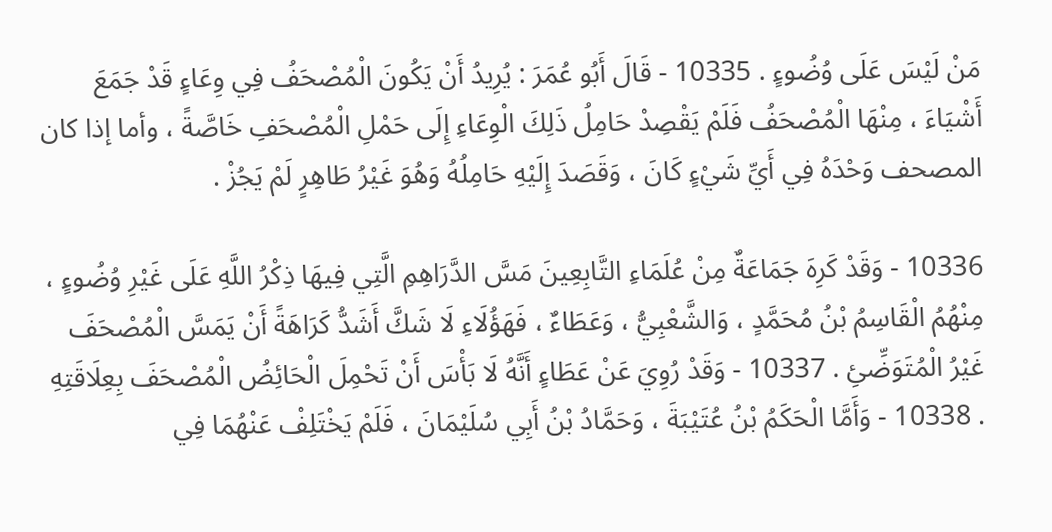مَنْ لَيْسَ عَلَى وُضُوءٍ . 10335 - قَالَ أَبُو عُمَرَ : يُرِيدُ أَنْ يَكُونَ الْمُصْحَفُ فِي وِعَاءٍ قَدْ جَمَعَ أَشْيَاءَ ، مِنْهَا الْمُصْحَفُ فَلَمْ يَقْصِدْ حَامِلُ ذَلِكَ الْوِعَاءِ إِلَى حَمْلِ الْمُصْحَفِ خَاصَّةً ، وأما إذا كان المصحف وَحْدَهُ فِي أَيِّ شَيْءٍ كَانَ ، وَقَصَدَ إِلَيْهِ حَامِلُهُ وَهُوَ غَيْرُ طَاهِرٍ لَمْ يَجُزْ .

10336 - وَقَدْ كَرِهَ جَمَاعَةٌ مِنْ عُلَمَاءِ التَّابِعِينَ مَسَّ الدَّرَاهِمِ الَّتِي فِيهَا ذِكْرُ اللَّهِ عَلَى غَيْرِ وُضُوءٍ ، مِنْهُمُ الْقَاسِمُ بْنُ مُحَمَّدٍ ، وَالشَّعْبِيُّ ، وَعَطَاءٌ ، فَهَؤُلَاءِ لَا شَكَّ أَشَدُّ كَرَاهَةً أَنْ يَمَسَّ الْمُصْحَفَ غَيْرُ الْمُتَوَضِّئِ . 10337 - وَقَدْ رُوِيَ عَنْ عَطَاءٍ أَنَّهُ لَا بَأْسَ أَنْ تَحْمِلَ الْحَائِضُ الْمُصْحَفَ بِعِلَاقَتِهِ . 10338 - وَأَمَّا الْحَكَمُ بْنُ عُتَيْبَةَ ، وَحَمَّادُ بْنُ أَبِي سُلَيْمَانَ ، فَلَمْ يَخْتَلِفْ عَنْهُمَا فِي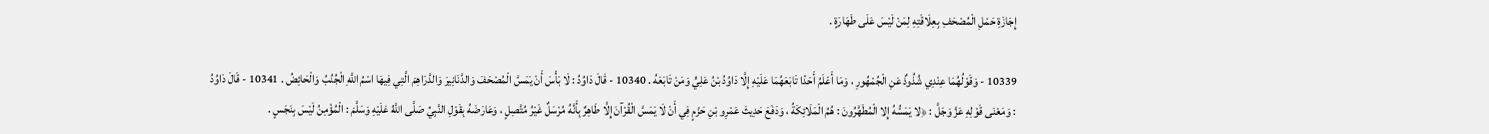إِجَازَةِ حَمْلِ الْمُصْحَفِ بِعِلَاقَتِهِ لِمَنْ لَيْسَ عَلَى طَهَارَةٍ .

10339 - وَقَوْلُهُمَا عِنْدِي شُذُوذٌ عَنِ الْجُمْهُورِ ، وَمَا أَعْلَمُ أَحَدًا تَابَعَهُمَا عَلَيْهِ إِلَّا دَاوُدُ بْنُ عَلِيٍّ وَمَنْ تَابَعَهُ . 10340 - قَالَ دَاوُدُ : لَا بَأْسَ أَنْ يَمَسَّ الْمُصْحَفَ وَالدَّنَانِيرَ وَالدَّرَاهِمَ الَّتِي فِيهَا اسْمُ اللَّهِ الْجُنُبُ وَالْحَائِضُ . 10341 - قَالَ دَاوُدُ : وَمَعْنَى قَوْلِهِ عَزَّ وَجَلَّ : ﴿لا يَمَسُّهُ إِلا الْمُطَهَّرُونَ : هُمُ الْمَلَائِكَةُ ، وَدَفَعَ حَدِيثَ عَمْرِو بْنِ حَزْمٍ فِي أَنْ لَا يَمَسَّ الْقُرْآنَ إِلَّا طَاهِرٌ بِأَنَّهُ مُرْسَلٌ غَيْرُ مُتَّصِلٍ ، وَعَارَضَهُ بِقَوْلِ النَّبِيِّ صَلَّى اللَّهُ عَلَيْهِ وَسَلَّمَ : الْمُؤْمِنُ لَيْسَ بِنَجَسٍ .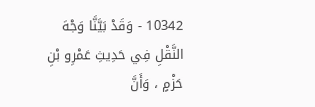10342 - وَقَدْ بَيَّنَّا وَجْهَ النَّقْلِ فِي حَدِيثِ عَمْرِو بْنِ حَزْمٍ ، وَأَنَّ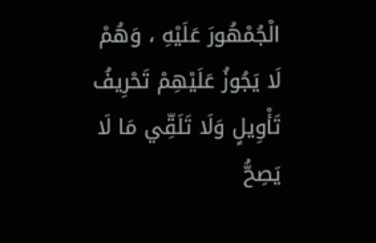الْجُمْهُورَ عَلَيْهِ ، وَهُمْ لَا يَجُوزُ عَلَيْهِمْ تَحْرِيفُ تَأْوِيلٍ وَلَا تَلَقِّي مَا لَا يَصِحُّ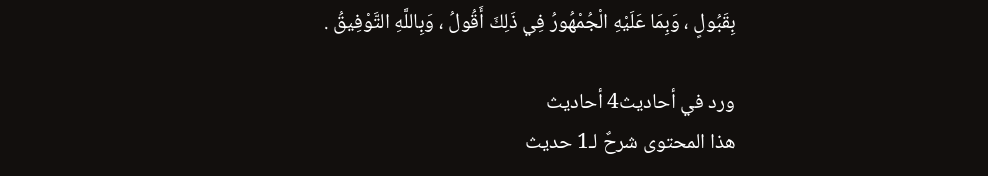بِقَبُولٍ ، وَبِمَا عَلَيْهِ الْجُمْهُورُ فِي ذَلِكَ أَقُولُ ، وَبِاللَّهِ التَّوْفِيقُ .

ورد في أحاديث4 أحاديث
هذا المحتوى شرحٌ لـ1 حديث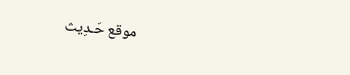موقع حَـدِيث